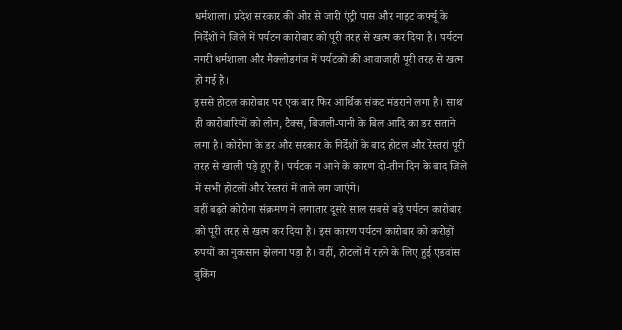धर्मशाला। प्रदेश सरकार की ओर से जारी एंट्री पास और नाइट कर्फ्यू के निर्देंशों ने जिले में पर्यटन कारोबार को पूरी तरह से खत्म कर दिया है। पर्यटन नगरी धर्मशाला और मैक्लोडगंज में पर्यटकों की आवाजाही पूरी तरह से खत्म हो गई है।
इससे होटल कारोबार पर एक बार फिर आर्थिक संकट मंडराने लगा है। साथ ही कारोबारियों को लोन, टैक्स, बिजली-पानी के बिल आदि का डर सताने लगा है। कोरोना के डर और सरकार के निर्देशों के बाद होटल और रेस्तरां पूरी तरह से खाली पड़े हुए हैं। पर्यटक न आने के कारण दो-तीन दिन के बाद जिले में सभी होटलों और रेस्तरां में ताले लग जाएंगे।
वहीं बढ़ते कोरोना संक्रमण ने लगातार दूसरे साल सबसे बड़े पर्यटन कारोबार को पूरी तरह से खत्म कर दिया है। इस कारण पर्यटन कारोबार को करोड़ों रुपयों का नुकसान झेलना पड़ा है। वहीं, होटलों में रहने के लिए हुई एडवांस बुकिंग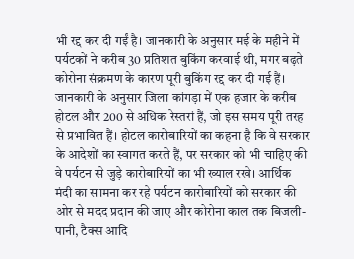भी रद्द कर दी गईं है। जानकारी के अनुसार मई के महीने में पर्यटकों ने करीब 30 प्रतिशत बुकिंग करवाई थी, मगर बढ़ते कोरोना संक्रमण के कारण पूरी बुकिंग रद्द कर दी गई हैं। जानकारी के अनुसार जिला कांगड़ा में एक हजार के करीब होटल और 200 से अधिक रेस्तरां हैं, जो इस समय पूरी तरह से प्रभावित हैं। होटल कारोबारियों का कहना है कि वे सरकार के आदेशों का स्वागत करते हैं, पर सरकार को भी चाहिए की वे पर्यटन से जुड़े कारोबारियों का भी ख्याल रखे। आर्थिक मंदी का सामना कर रहे पर्यटन कारोबारियों को सरकार की ओर से मदद प्रदान की जाए और कोरोना काल तक बिजली-पानी, टैक्स आदि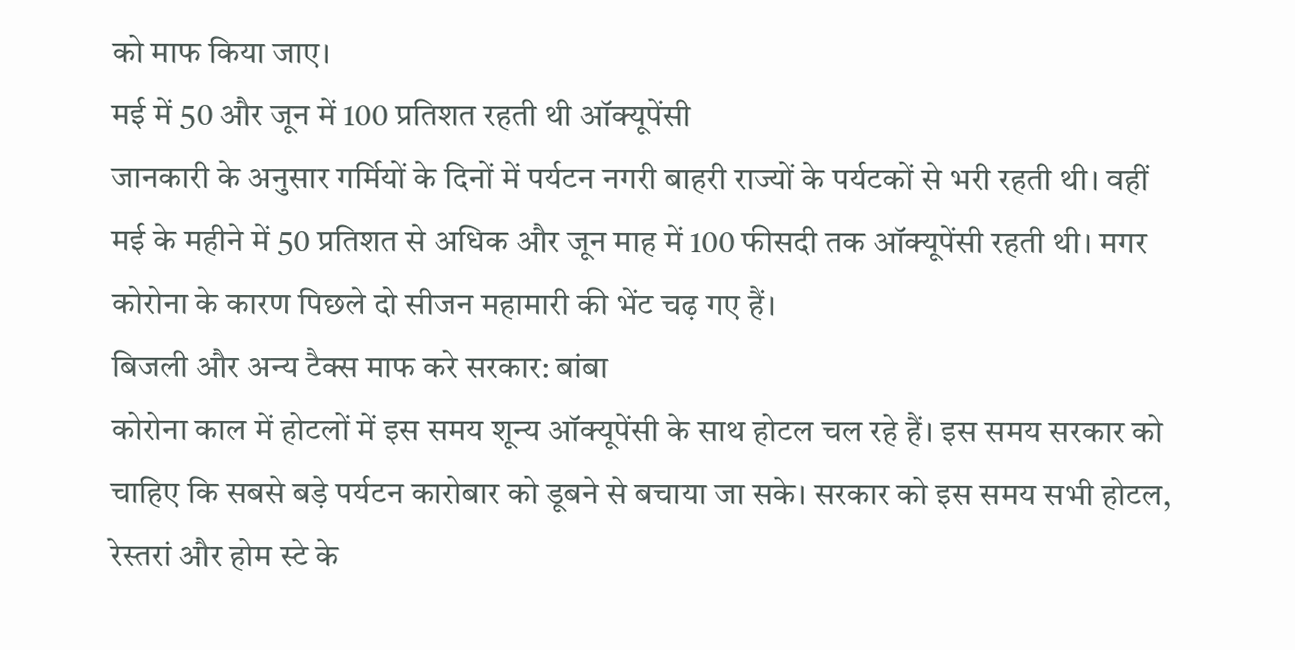को माफ किया जाए।
मई में 50 और जून में 100 प्रतिशत रहती थी ऑक्यूपेंसी
जानकारी के अनुसार गर्मियों के दिनों में पर्यटन नगरी बाहरी राज्यों के पर्यटकों से भरी रहती थी। वहीं मई के महीने में 50 प्रतिशत से अधिक और जून माह में 100 फीसदी तक ऑक्यूपेंसी रहती थी। मगर कोरोना के कारण पिछले दो सीजन महामारी की भेंट चढ़ गए हैं।
बिजली और अन्य टैक्स माफ करे सरकार: बांबा
कोरोना काल में होटलों में इस समय शून्य ऑक्यूपेंसी के साथ होटल चल रहे हैं। इस समय सरकार को चाहिए कि सबसे बड़े पर्यटन कारोबार को डूबने से बचाया जा सके। सरकार को इस समय सभी होटल, रेस्तरां और होम स्टे के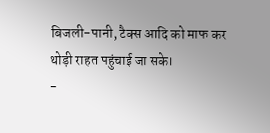बिजली-पानी, टैक्स आदि को माफ कर थोड़ी राहत पहुंचाई जा सके।
-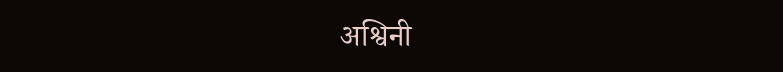अश्विनी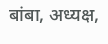बांबा, अध्यक्ष,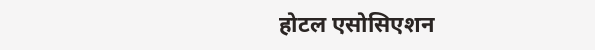होटल एसोसिएशन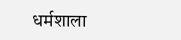धर्मशाला